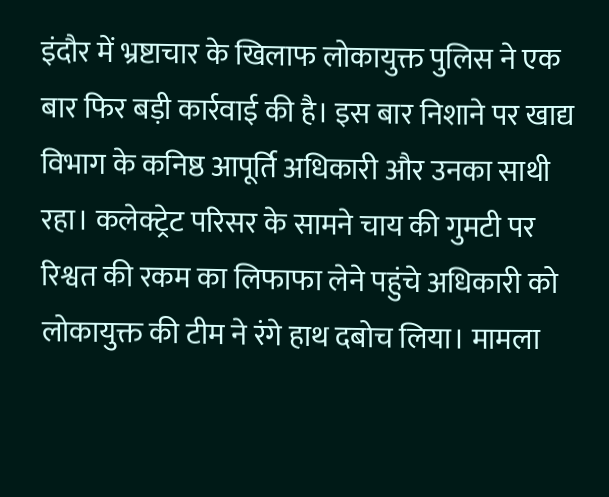इंदौर में भ्रष्टाचार के खिलाफ लोकायुक्त पुलिस ने एक बार फिर बड़ी कार्रवाई की है। इस बार निशाने पर खाद्य विभाग के कनिष्ठ आपूर्ति अधिकारी और उनका साथी रहा। कलेक्ट्रेट परिसर के सामने चाय की गुमटी पर रिश्वत की रकम का लिफाफा लेने पहुंचे अधिकारी को लोकायुक्त की टीम ने रंगे हाथ दबोच लिया। मामला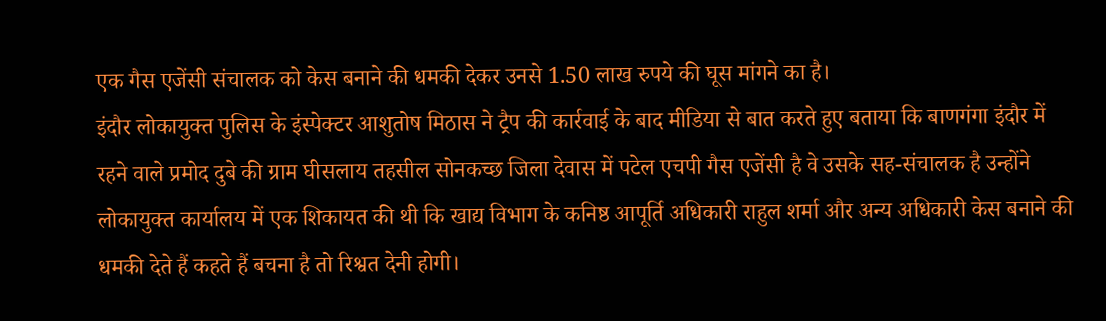एक गैस एजेंसी संचालक को केस बनाने की धमकी देकर उनसे 1.50 लाख रुपये की घूस मांगने का है।
इंदौर लोकायुक्त पुलिस के इंस्पेक्टर आशुतोष मिठास ने ट्रैप की कार्रवाई के बाद मीडिया से बात करते हुए बताया कि बाणगंगा इंदौर में रहने वाले प्रमोद दुबे की ग्राम घीसलाय तहसील सोनकच्छ जिला देवास में पटेल एचपी गैस एजेंसी है वे उसके सह-संचालक है उन्होंने लोकायुक्त कार्यालय में एक शिकायत की थी कि खाद्य विभाग के कनिष्ठ आपूर्ति अधिकारी राहुल शर्मा और अन्य अधिकारी केस बनाने की धमकी देते हैं कहते हैं बचना है तो रिश्वत देनी होगी।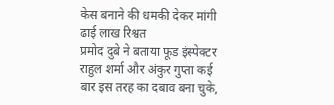केस बनाने की धमकी देकर मांगी ढाई लाख रिश्वत
प्रमोद दुबे ने बताया फूड इंस्पेक्टर राहुल शर्मा और अंकुर गुप्ता कई बार इस तरह का दबाव बना चुके,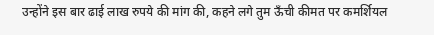उन्होंने इस बार ढाई लाख रुपये की मांग की, कहने लगे तुम ऊँची कीमत पर कमर्शियल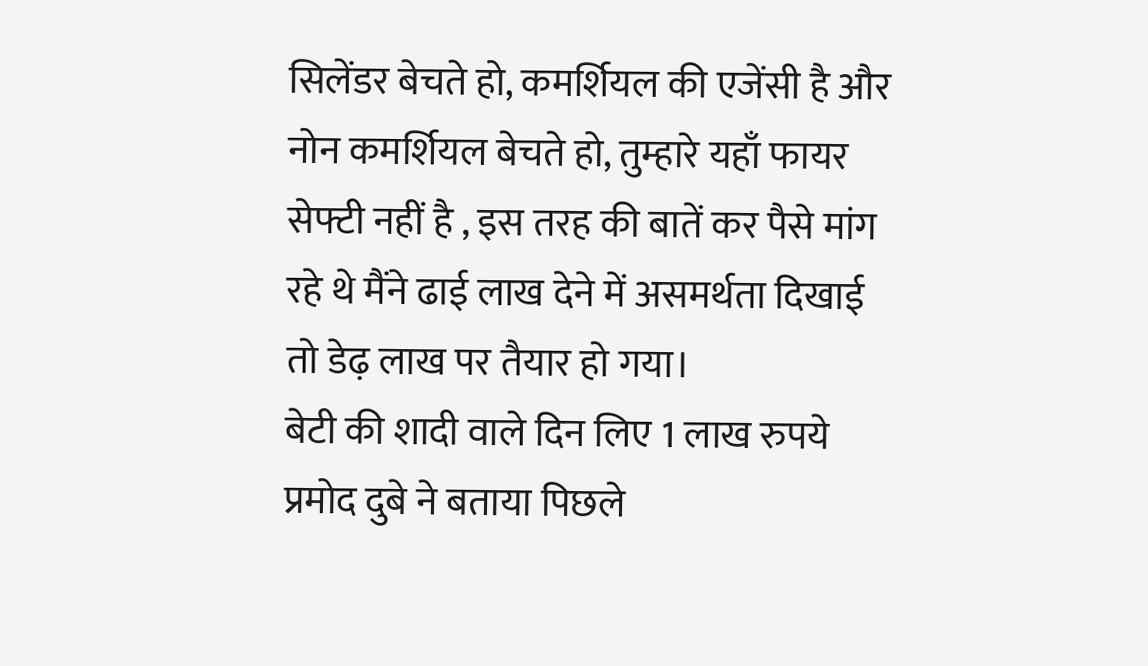सिलेंडर बेचते हो, कमर्शियल की एजेंसी है और नोन कमर्शियल बेचते हो, तुम्हारे यहाँ फायर सेफ्टी नहीं है , इस तरह की बातें कर पैसे मांग रहे थे मैंने ढाई लाख देने में असमर्थता दिखाई तो डेढ़ लाख पर तैयार हो गया।
बेटी की शादी वाले दिन लिए 1 लाख रुपये
प्रमोद दुबे ने बताया पिछले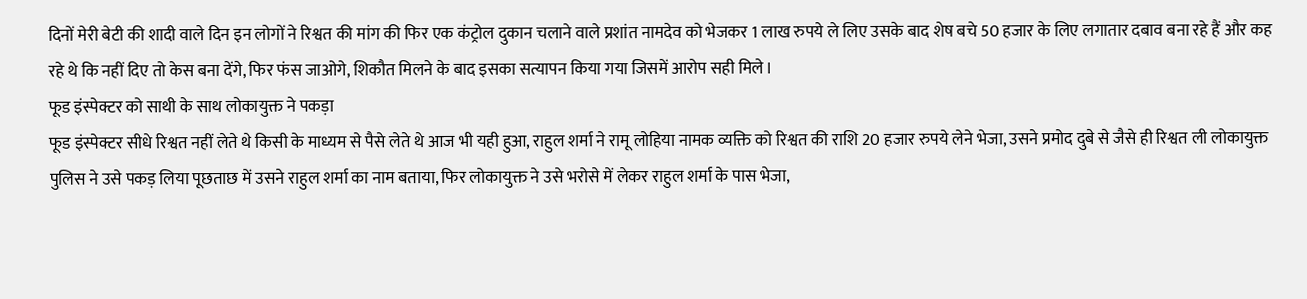दिनों मेरी बेटी की शादी वाले दिन इन लोगों ने रिश्वत की मांग की फिर एक कंट्रोल दुकान चलाने वाले प्रशांत नामदेव को भेजकर 1 लाख रुपये ले लिए उसके बाद शेष बचे 50 हजार के लिए लगातार दबाव बना रहे हैं और कह रहे थे कि नहीं दिए तो केस बना देंगे, फिर फंस जाओगे, शिकौत मिलने के बाद इसका सत्यापन किया गया जिसमें आरोप सही मिले।
फूड इंस्पेक्टर को साथी के साथ लोकायुक्त ने पकड़ा
फूड इंस्पेक्टर सीधे रिश्वत नहीं लेते थे किसी के माध्यम से पैसे लेते थे आज भी यही हुआ, राहुल शर्मा ने रामू लोहिया नामक व्यक्ति को रिश्वत की राशि 20 हजार रुपये लेने भेजा, उसने प्रमोद दुबे से जैसे ही रिश्वत ली लोकायुक्त पुलिस ने उसे पकड़ लिया पूछताछ में उसने राहुल शर्मा का नाम बताया, फिर लोकायुक्त ने उसे भरोसे में लेकर राहुल शर्मा के पास भेजा,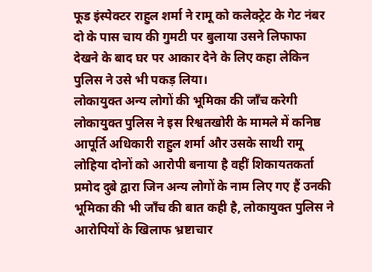फूड इंस्पेक्टर राहुल शर्मा ने रामू को कलेक्ट्रेट के गेट नंबर दो के पास चाय की गुमटी पर बुलाया उसने लिफाफा देखने के बाद घर पर आकार देने के लिए कहा लेकिन पुलिस ने उसे भी पकड़ लिया।
लोकायुक्त अन्य लोगों की भूमिका की जाँच करेगी
लोकायुक्त पुलिस ने इस रिश्वतखोरी के मामले में कनिष्ठ आपूर्ति अधिकारी राहुल शर्मा और उसके साथी रामू लोहिया दोनों को आरोपी बनाया है वहीं शिकायतकर्ता प्रमोद दुबे द्वारा जिन अन्य लोगों के नाम लिए गए हैं उनकी भूमिका की भी जाँच की बात कही है, लोकायुक्त पुलिस ने आरोपियों के खिलाफ भ्रष्टाचार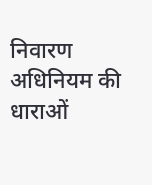निवारण अधिनियम की धाराओं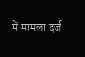में मामला दर्ज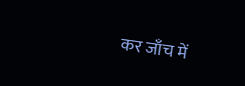कर जाँच में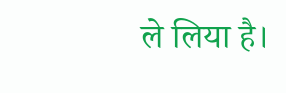ले लिया है।